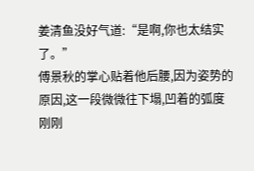姜清鱼没好气道:“是啊,你也太结实了。”
傅景秋的掌心贴着他后腰,因为姿势的原因,这一段微微往下塌,凹着的弧度刚刚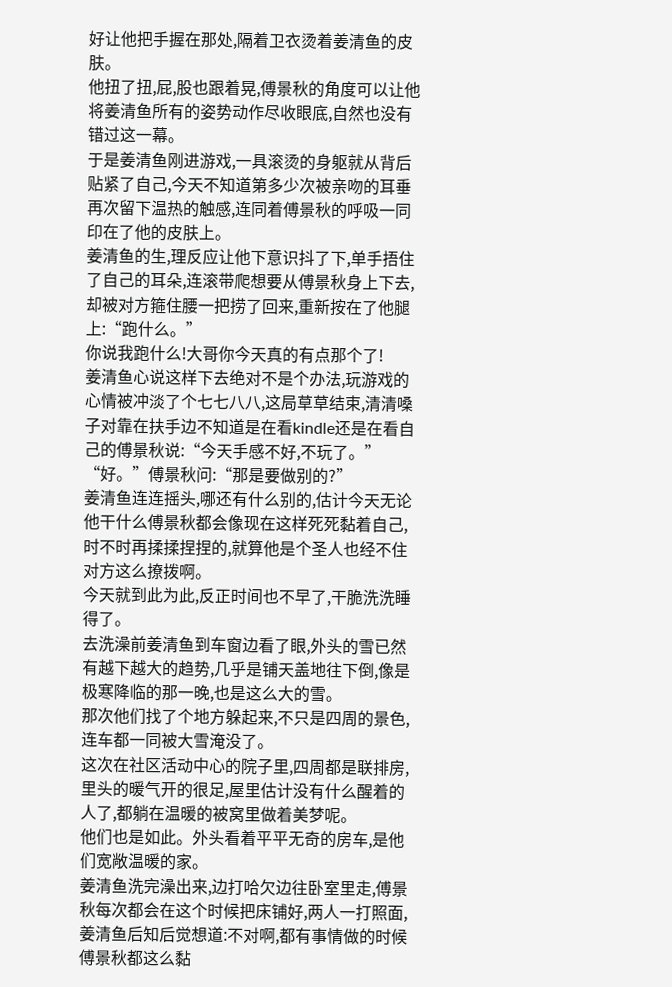好让他把手握在那处,隔着卫衣烫着姜清鱼的皮肤。
他扭了扭,屁,股也跟着晃,傅景秋的角度可以让他将姜清鱼所有的姿势动作尽收眼底,自然也没有错过这一幕。
于是姜清鱼刚进游戏,一具滚烫的身躯就从背后贴紧了自己,今天不知道第多少次被亲吻的耳垂再次留下温热的触感,连同着傅景秋的呼吸一同印在了他的皮肤上。
姜清鱼的生,理反应让他下意识抖了下,单手捂住了自己的耳朵,连滚带爬想要从傅景秋身上下去,却被对方箍住腰一把捞了回来,重新按在了他腿上:“跑什么。”
你说我跑什么!大哥你今天真的有点那个了!
姜清鱼心说这样下去绝对不是个办法,玩游戏的心情被冲淡了个七七八八,这局草草结束,清清嗓子对靠在扶手边不知道是在看kindle还是在看自己的傅景秋说:“今天手感不好,不玩了。”
“好。”傅景秋问:“那是要做别的?”
姜清鱼连连摇头,哪还有什么别的,估计今天无论他干什么傅景秋都会像现在这样死死黏着自己,时不时再揉揉捏捏的,就算他是个圣人也经不住对方这么撩拨啊。
今天就到此为此,反正时间也不早了,干脆洗洗睡得了。
去洗澡前姜清鱼到车窗边看了眼,外头的雪已然有越下越大的趋势,几乎是铺天盖地往下倒,像是极寒降临的那一晚,也是这么大的雪。
那次他们找了个地方躲起来,不只是四周的景色,连车都一同被大雪淹没了。
这次在社区活动中心的院子里,四周都是联排房,里头的暖气开的很足,屋里估计没有什么醒着的人了,都躺在温暖的被窝里做着美梦呢。
他们也是如此。外头看着平平无奇的房车,是他们宽敞温暖的家。
姜清鱼洗完澡出来,边打哈欠边往卧室里走,傅景秋每次都会在这个时候把床铺好,两人一打照面,姜清鱼后知后觉想道:不对啊,都有事情做的时候傅景秋都这么黏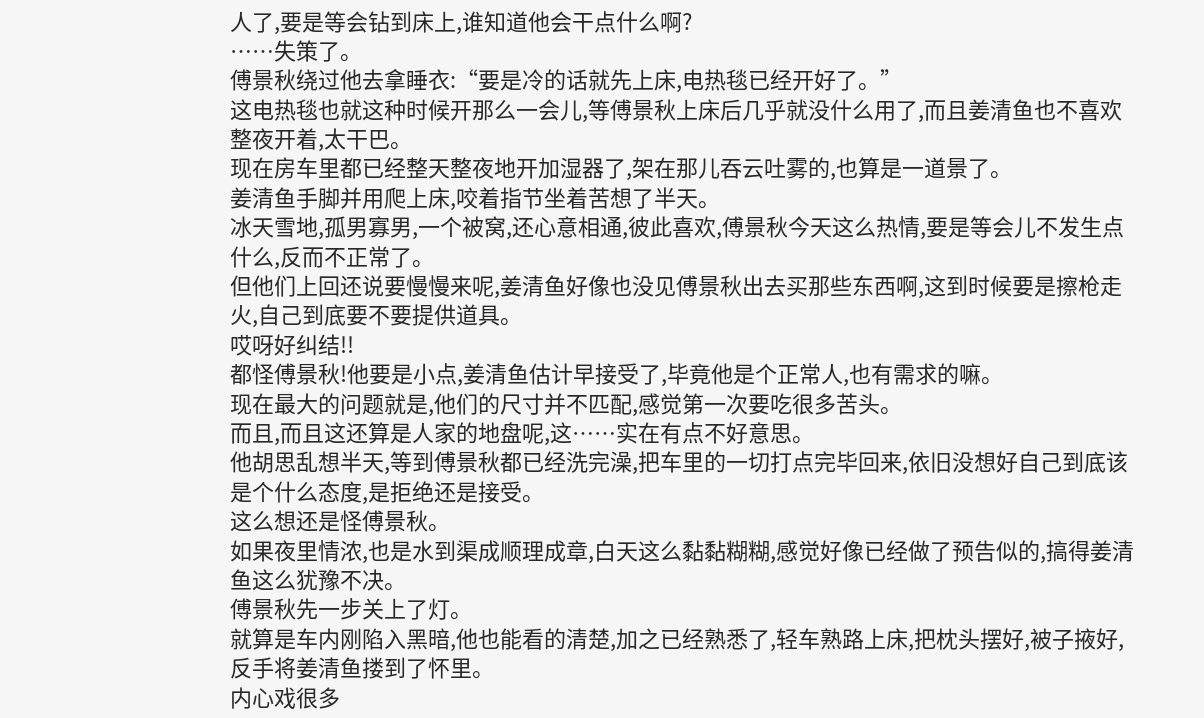人了,要是等会钻到床上,谁知道他会干点什么啊?
……失策了。
傅景秋绕过他去拿睡衣:“要是冷的话就先上床,电热毯已经开好了。”
这电热毯也就这种时候开那么一会儿,等傅景秋上床后几乎就没什么用了,而且姜清鱼也不喜欢整夜开着,太干巴。
现在房车里都已经整天整夜地开加湿器了,架在那儿吞云吐雾的,也算是一道景了。
姜清鱼手脚并用爬上床,咬着指节坐着苦想了半天。
冰天雪地,孤男寡男,一个被窝,还心意相通,彼此喜欢,傅景秋今天这么热情,要是等会儿不发生点什么,反而不正常了。
但他们上回还说要慢慢来呢,姜清鱼好像也没见傅景秋出去买那些东西啊,这到时候要是擦枪走火,自己到底要不要提供道具。
哎呀好纠结!!
都怪傅景秋!他要是小点,姜清鱼估计早接受了,毕竟他是个正常人,也有需求的嘛。
现在最大的问题就是,他们的尺寸并不匹配,感觉第一次要吃很多苦头。
而且,而且这还算是人家的地盘呢,这……实在有点不好意思。
他胡思乱想半天,等到傅景秋都已经洗完澡,把车里的一切打点完毕回来,依旧没想好自己到底该是个什么态度,是拒绝还是接受。
这么想还是怪傅景秋。
如果夜里情浓,也是水到渠成顺理成章,白天这么黏黏糊糊,感觉好像已经做了预告似的,搞得姜清鱼这么犹豫不决。
傅景秋先一步关上了灯。
就算是车内刚陷入黑暗,他也能看的清楚,加之已经熟悉了,轻车熟路上床,把枕头摆好,被子掖好,反手将姜清鱼搂到了怀里。
内心戏很多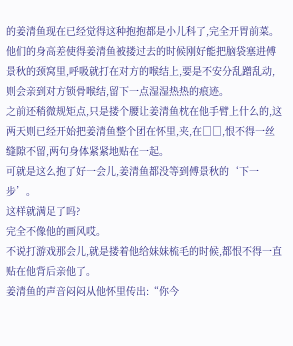的姜清鱼现在已经觉得这种抱抱都是小儿科了,完全开胃前菜。
他们的身高差使得姜清鱼被搂过去的时候刚好能把脑袋塞进傅景秋的颈窝里,呼吸就打在对方的喉结上,要是不安分乱蹭乱动,则会亲到对方锁骨喉结,留下一点湿湿热热的痕迹。
之前还稍微规矩点,只是搂个腰让姜清鱼枕在他手臂上什么的,这两天则已经开始把姜清鱼整个团在怀里,夹,在□□,恨不得一丝缝隙不留,两句身体紧紧地贴在一起。
可就是这么抱了好一会儿,姜清鱼都没等到傅景秋的‘下一步’。
这样就满足了吗?
完全不像他的画风哎。
不说打游戏那会儿,就是搂着他给妹妹梳毛的时候,都恨不得一直贴在他背后亲他了。
姜清鱼的声音闷闷从他怀里传出:“你今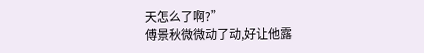天怎么了啊?”
傅景秋微微动了动,好让他露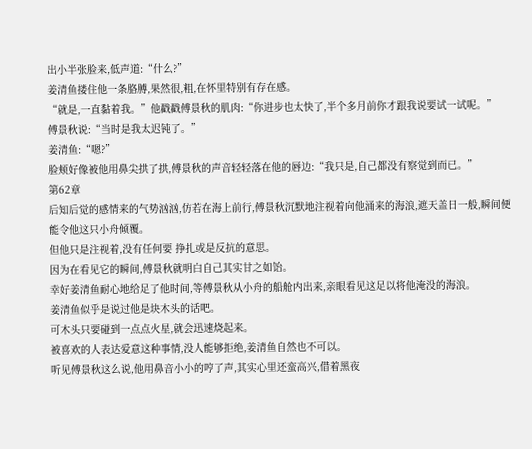出小半张脸来,低声道:“什么?”
姜清鱼搂住他一条胳膊,果然很,粗,在怀里特别有存在感。
“就是,一直黏着我。”他戳戳傅景秋的肌肉:“你进步也太快了,半个多月前你才跟我说要试一试呢。”
傅景秋说:“当时是我太迟钝了。”
姜清鱼:“嗯?”
脸颊好像被他用鼻尖拱了拱,傅景秋的声音轻轻落在他的唇边:“我只是,自己都没有察觉到而已。”
第62章
后知后觉的感情来的气势汹汹,仿若在海上前行,傅景秋沉默地注视着向他涌来的海浪,遮天盖日一般,瞬间便能令他这只小舟倾覆。
但他只是注视着,没有任何要 挣扎或是反抗的意思。
因为在看见它的瞬间,傅景秋就明白自己其实甘之如饴。
幸好姜清鱼耐心地给足了他时间,等傅景秋从小舟的船舱内出来,亲眼看见这足以将他淹没的海浪。
姜清鱼似乎是说过他是块木头的话吧。
可木头只要碰到一点点火星,就会迅速烧起来。
被喜欢的人表达爱意这种事情,没人能够拒绝,姜清鱼自然也不可以。
听见傅景秋这么说,他用鼻音小小的哼了声,其实心里还蛮高兴,借着黑夜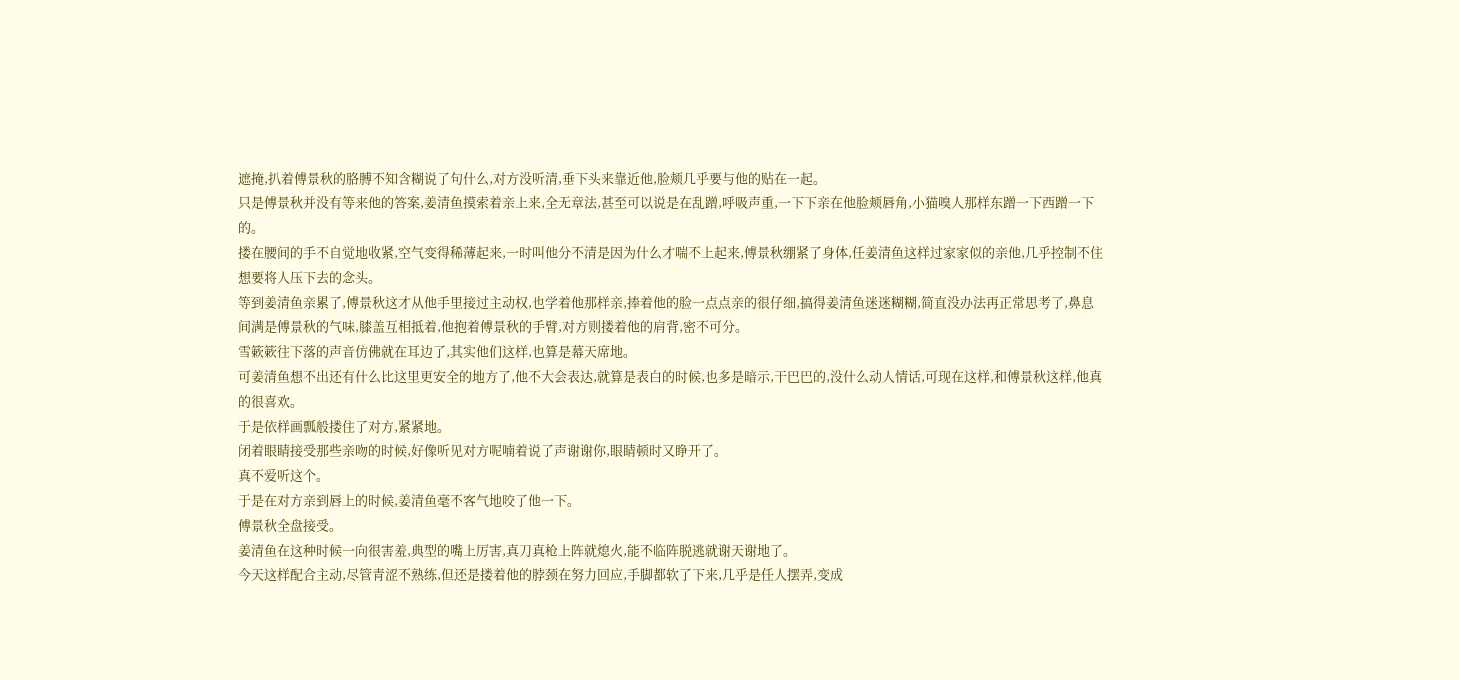遮掩,扒着傅景秋的胳膊不知含糊说了句什么,对方没听清,垂下头来靠近他,脸颊几乎要与他的贴在一起。
只是傅景秋并没有等来他的答案,姜清鱼摸索着亲上来,全无章法,甚至可以说是在乱蹭,呼吸声重,一下下亲在他脸颊唇角,小猫嗅人那样东蹭一下西蹭一下的。
搂在腰间的手不自觉地收紧,空气变得稀薄起来,一时叫他分不清是因为什么才喘不上起来,傅景秋绷紧了身体,任姜清鱼这样过家家似的亲他,几乎控制不住想要将人压下去的念头。
等到姜清鱼亲累了,傅景秋这才从他手里接过主动权,也学着他那样亲,捧着他的脸一点点亲的很仔细,搞得姜清鱼迷迷糊糊,简直没办法再正常思考了,鼻息间满是傅景秋的气味,膝盖互相抵着,他抱着傅景秋的手臂,对方则搂着他的肩背,密不可分。
雪簌簌往下落的声音仿佛就在耳边了,其实他们这样,也算是幕天席地。
可姜清鱼想不出还有什么比这里更安全的地方了,他不大会表达,就算是表白的时候,也多是暗示,干巴巴的,没什么动人情话,可现在这样,和傅景秋这样,他真的很喜欢。
于是依样画瓢般搂住了对方,紧紧地。
闭着眼睛接受那些亲吻的时候,好像听见对方呢喃着说了声谢谢你,眼睛顿时又睁开了。
真不爱听这个。
于是在对方亲到唇上的时候,姜清鱼毫不客气地咬了他一下。
傅景秋全盘接受。
姜清鱼在这种时候一向很害羞,典型的嘴上厉害,真刀真枪上阵就熄火,能不临阵脱逃就谢天谢地了。
今天这样配合主动,尽管青涩不熟练,但还是搂着他的脖颈在努力回应,手脚都软了下来,几乎是任人摆弄,变成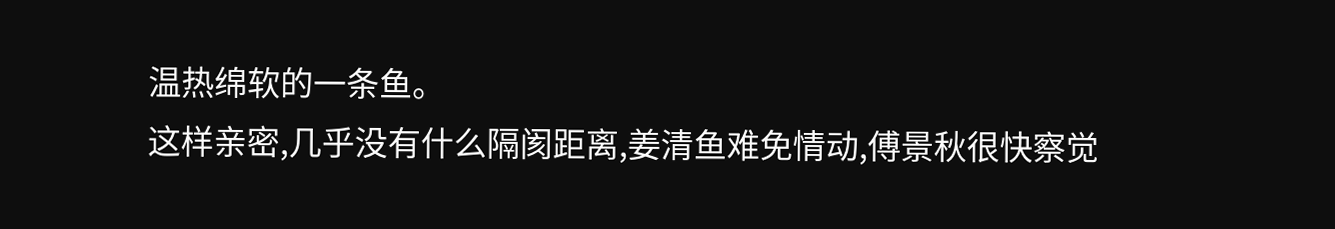温热绵软的一条鱼。
这样亲密,几乎没有什么隔阂距离,姜清鱼难免情动,傅景秋很快察觉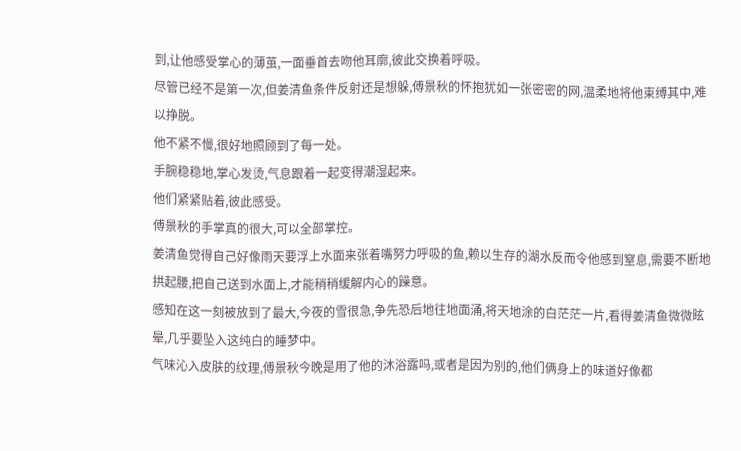到,让他感受掌心的薄茧,一面垂首去吻他耳廓,彼此交换着呼吸。
尽管已经不是第一次,但姜清鱼条件反射还是想躲,傅景秋的怀抱犹如一张密密的网,温柔地将他束缚其中,难以挣脱。
他不紧不慢,很好地照顾到了每一处。
手腕稳稳地,掌心发烫,气息跟着一起变得潮湿起来。
他们紧紧贴着,彼此感受。
傅景秋的手掌真的很大,可以全部掌控。
姜清鱼觉得自己好像雨天要浮上水面来张着嘴努力呼吸的鱼,赖以生存的湖水反而令他感到窒息,需要不断地拱起腰,把自己送到水面上,才能稍稍缓解内心的躁意。
感知在这一刻被放到了最大,今夜的雪很急,争先恐后地往地面涌,将天地涂的白茫茫一片,看得姜清鱼微微眩晕,几乎要坠入这纯白的睡梦中。
气味沁入皮肤的纹理,傅景秋今晚是用了他的沐浴露吗,或者是因为别的,他们俩身上的味道好像都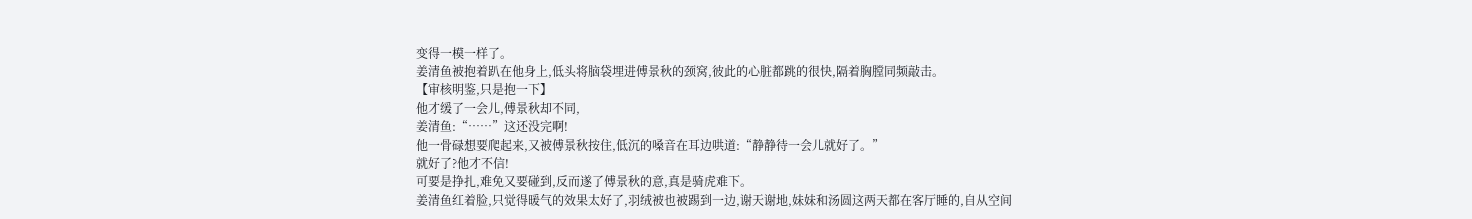变得一模一样了。
姜清鱼被抱着趴在他身上,低头将脑袋埋进傅景秋的颈窝,彼此的心脏都跳的很快,隔着胸膛同频敲击。
【审核明鉴,只是抱一下】
他才缓了一会儿,傅景秋却不同,
姜清鱼:“……”这还没完啊!
他一骨碌想要爬起来,又被傅景秋按住,低沉的嗓音在耳边哄道:“静静待一会儿就好了。”
就好了?他才不信!
可要是挣扎,难免又要碰到,反而遂了傅景秋的意,真是骑虎难下。
姜清鱼红着脸,只觉得暖气的效果太好了,羽绒被也被踢到一边,谢天谢地,妹妹和汤圆这两天都在客厅睡的,自从空间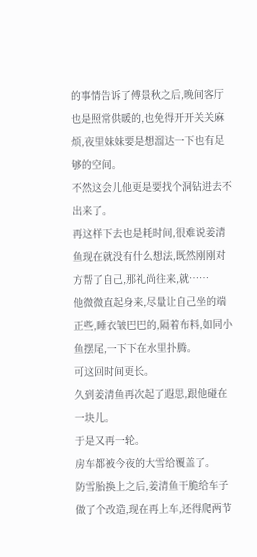的事情告诉了傅景秋之后,晚间客厅也是照常供暖的,也免得开开关关麻烦,夜里妹妹要是想溜达一下也有足够的空间。
不然这会儿他更是要找个洞钻进去不出来了。
再这样下去也是耗时间,很难说姜清鱼现在就没有什么想法,既然刚刚对方帮了自己,那礼尚往来,就……
他微微直起身来,尽量让自己坐的端正些,睡衣皱巴巴的,隔着布料,如同小鱼摆尾,一下下在水里扑腾。
可这回时间更长。
久到姜清鱼再次起了遐思,跟他碰在一块儿。
于是又再一轮。
房车都被今夜的大雪给覆盖了。
防雪胎换上之后,姜清鱼干脆给车子做了个改造,现在再上车,还得爬两节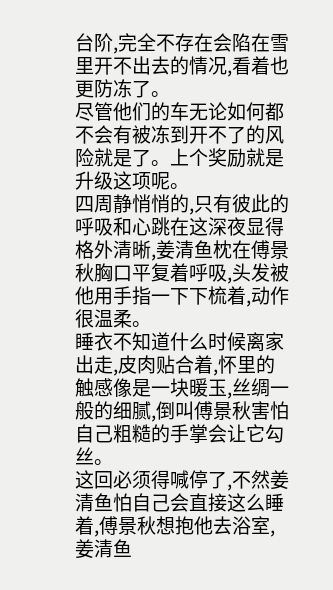台阶,完全不存在会陷在雪里开不出去的情况,看着也更防冻了。
尽管他们的车无论如何都不会有被冻到开不了的风险就是了。上个奖励就是升级这项呢。
四周静悄悄的,只有彼此的呼吸和心跳在这深夜显得格外清晰,姜清鱼枕在傅景秋胸口平复着呼吸,头发被他用手指一下下梳着,动作很温柔。
睡衣不知道什么时候离家出走,皮肉贴合着,怀里的触感像是一块暖玉,丝绸一般的细腻,倒叫傅景秋害怕自己粗糙的手掌会让它勾丝。
这回必须得喊停了,不然姜清鱼怕自己会直接这么睡着,傅景秋想抱他去浴室,姜清鱼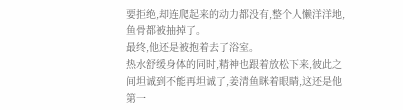要拒绝,却连爬起来的动力都没有,整个人懒洋洋地,鱼骨都被抽掉了。
最终,他还是被抱着去了浴室。
热水舒缓身体的同时,精神也跟着放松下来,彼此之间坦诚到不能再坦诚了,姜清鱼眯着眼睛,这还是他第一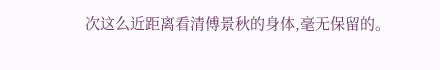次这么近距离看清傅景秋的身体,毫无保留的。